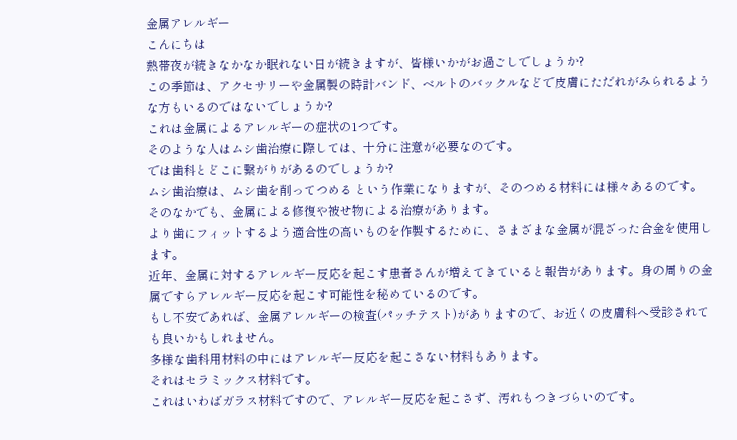金属アレルギー
こんにちは
熱帯夜が続きなかなか眠れない日が続きますが、皆様いかがお過ごしでしょうか?
この季節は、アクセサリーや金属製の時計バンド、ベルトのバックルなどで皮膚にただれがみられるような方もいるのではないでしょうか?
これは金属によるアレルギーの症状の1つです。
そのような人はムシ歯治療に際しては、十分に注意が必要なのです。
では歯科とどこに繋がりがあるのでしょうか?
ムシ歯治療は、ムシ歯を削ってつめる という作業になりますが、そのつめる材料には様々あるのです。
そのなかでも、金属による修復や被せ物による治療があります。
より歯にフィットするよう適合性の高いものを作製するために、さまざまな金属が混ざった合金を使用します。
近年、金属に対するアレルギー反応を起こす患者さんが増えてきていると報告があります。身の周りの金属ですらアレルギー反応を起こす可能性を秘めているのです。
もし不安であれば、金属アレルギーの検査(パッチテスト)がありますので、お近くの皮膚科へ受診されても良いかもしれません。
多様な歯科用材料の中にはアレルギー反応を起こさない材料もあります。
それはセラミックス材料です。
これはいわばガラス材料ですので、アレルギー反応を起こさず、汚れもつきづらいのです。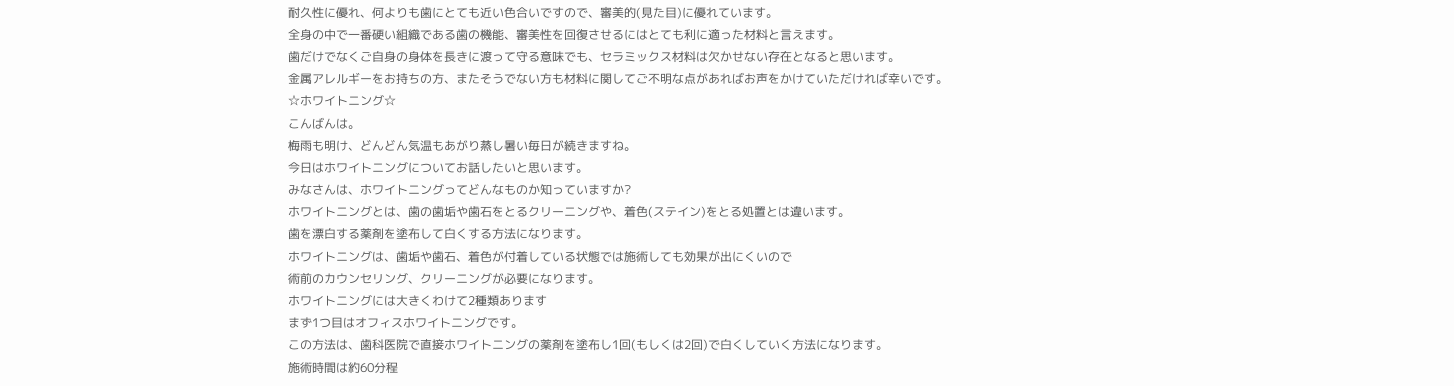耐久性に優れ、何よりも歯にとても近い色合いですので、審美的(見た目)に優れています。
全身の中で一番硬い組織である歯の機能、審美性を回復させるにはとても利に適った材料と言えます。
歯だけでなくご自身の身体を長きに渡って守る意味でも、セラミックス材料は欠かせない存在となると思います。
金属アレルギーをお持ちの方、またそうでない方も材料に関してご不明な点があればお声をかけていただければ幸いです。
☆ホワイトニング☆
こんばんは。
梅雨も明け、どんどん気温もあがり蒸し暑い毎日が続きますね。
今日はホワイトニングについてお話したいと思います。
みなさんは、ホワイトニングってどんなものか知っていますか?
ホワイトニングとは、歯の歯垢や歯石をとるクリーニングや、着色(ステイン)をとる処置とは違います。
歯を漂白する薬剤を塗布して白くする方法になります。
ホワイトニングは、歯垢や歯石、着色が付着している状態では施術しても効果が出にくいので
術前のカウンセリング、クリーニングが必要になります。
ホワイトニングには大きくわけて2種類あります
まず1つ目はオフィスホワイトニングです。
この方法は、歯科医院で直接ホワイトニングの薬剤を塗布し1回(もしくは2回)で白くしていく方法になります。
施術時間は約60分程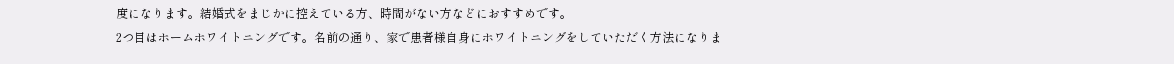度になります。結婚式をまじかに控えている方、時間がない方などにおすすめです。
2つ目はホームホワイトニングです。名前の通り、家で患者様自身にホワイトニングをしていただく方法になりま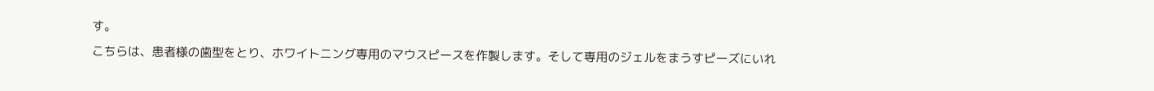す。
こちらは、患者様の歯型をとり、ホワイトニング専用のマウスピースを作製します。そして専用のジェルをまうすピーズにいれ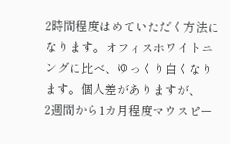2時間程度はめていただく方法になります。オフィスホワイトニングに比べ、ゆっくり白くなります。個人差がありますが、
2週間から1カ月程度マウスピー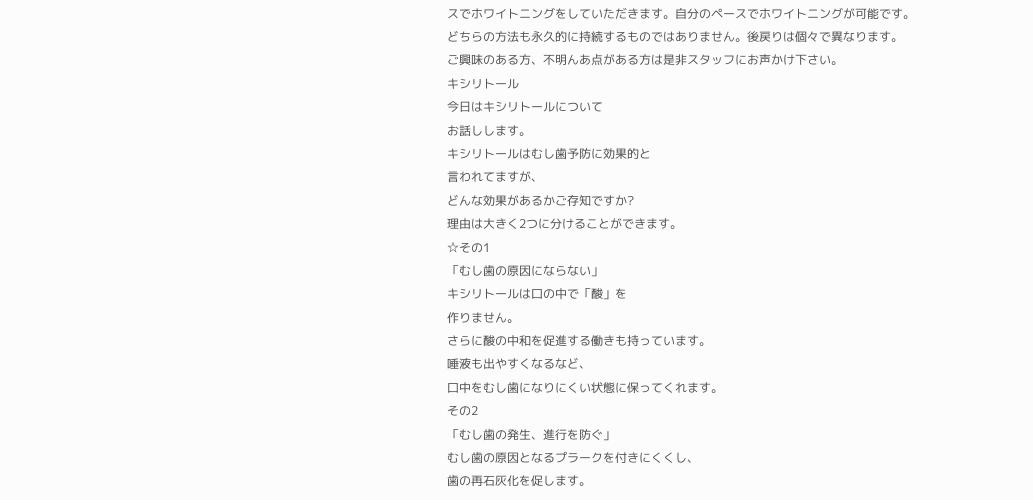スでホワイトニングをしていただきます。自分のペースでホワイトニングが可能です。
どちらの方法も永久的に持続するものではありません。後戻りは個々で異なります。
ご興味のある方、不明んあ点がある方は是非スタッフにお声かけ下さい。
キシリトール
今日はキシリトールについて
お話しします。
キシリトールはむし歯予防に効果的と
言われてますが、
どんな効果があるかご存知ですか?
理由は大きく2つに分けることができます。
☆その1
「むし歯の原因にならない」
キシリトールは口の中で「酸」を
作りません。
さらに酸の中和を促進する働きも持っています。
唾液も出やすくなるなど、
口中をむし歯になりにくい状態に保ってくれます。
その2
「むし歯の発生、進行を防ぐ」
むし歯の原因となるプラークを付きにくくし、
歯の再石灰化を促します。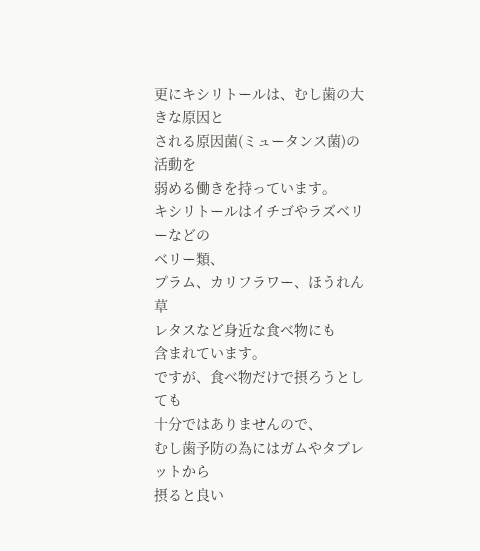更にキシリトールは、むし歯の大きな原因と
される原因菌(ミュータンス菌)の活動を
弱める働きを持っています。
キシリトールはイチゴやラズベリーなどの
ベリー類、
プラム、カリフラワー、ほうれん草
レタスなど身近な食べ物にも
含まれています。
ですが、食べ物だけで摂ろうとしても
十分ではありませんので、
むし歯予防の為にはガムやタブレットから
摂ると良い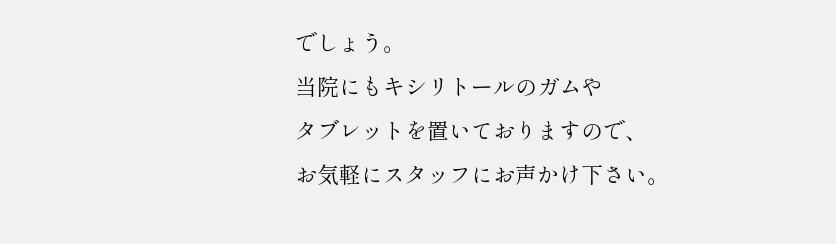でしょう。
当院にもキシリトールのガムや
タブレットを置いておりますので、
お気軽にスタッフにお声かけ下さい。